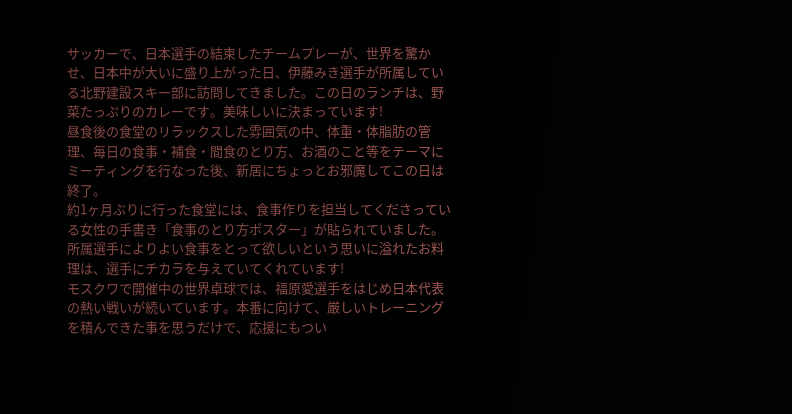サッカーで、日本選手の結束したチームプレーが、世界を驚かせ、日本中が大いに盛り上がった日、伊藤みき選手が所属している北野建設スキー部に訪問してきました。この日のランチは、野菜たっぷりのカレーです。美味しいに決まっています!
昼食後の食堂のリラックスした雰囲気の中、体重・体脂肪の管理、毎日の食事・補食・間食のとり方、お酒のこと等をテーマにミーティングを行なった後、新居にちょっとお邪魔してこの日は終了。
約1ヶ月ぶりに行った食堂には、食事作りを担当してくださっている女性の手書き「食事のとり方ポスター」が貼られていました。所属選手によりよい食事をとって欲しいという思いに溢れたお料理は、選手にチカラを与えていてくれています!
モスクワで開催中の世界卓球では、福原愛選手をはじめ日本代表の熱い戦いが続いています。本番に向けて、厳しいトレーニングを積んできた事を思うだけで、応援にもつい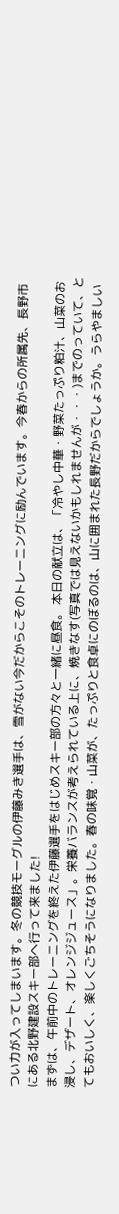つい力が入ってしまいます。冬の競技モーグルの伊藤みき選手は、雪がない今だからこそのトレーニングに励んでいます。今春からの所属先、長野市にある北野建設スキー部へ行って来ました!
まずは、午前中のトレーニングを終えた伊藤選手をはじめスキー部の方々と一緒に昼食。 本日の献立は、「冷やし中華・野菜たっぷり粕汁、山菜のお浸し、デザート、オレンジジュース」。栄養バランスが考えられている上に、焼きなす(写真では見えないかもしれませんが・・・)までのっていて、とてもおいしく、楽しくごちそうになりました。春の味覚・山菜が、たっぷりと食卓にのぼるのは、山に囲まれた長野だからでしょうか。うらやましい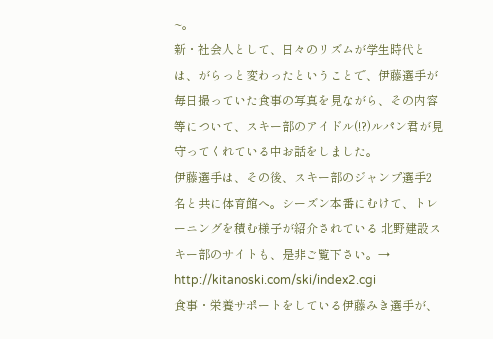~。
新・社会人として、日々のリズムが学生時代とは、がらっと変わったということで、伊藤選手が毎日撮っていた食事の写真を見ながら、その内容等について、スキー部のアイドル(!?)ルパン君が見守ってくれている中お話をしました。
伊藤選手は、その後、スキー部のジャンプ選手2名と共に体育館へ。シーズン本番にむけて、トレーニングを積む様子が紹介されている 北野建設スキー部のサイトも、是非ご覧下さい。→ http://kitanoski.com/ski/index2.cgi
食事・栄養サポートをしている伊藤みき選手が、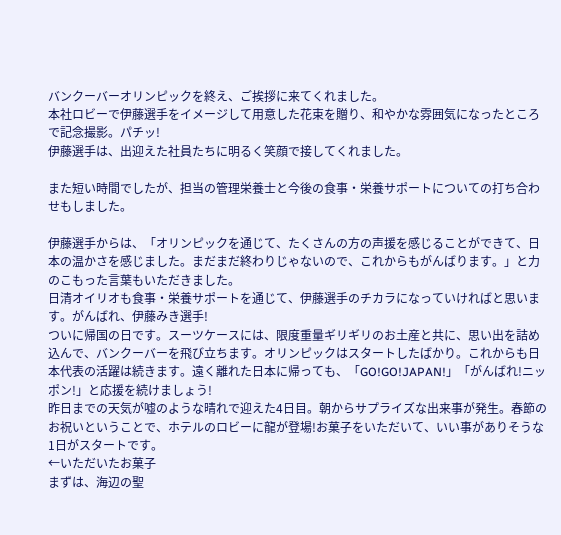バンクーバーオリンピックを終え、ご挨拶に来てくれました。
本社ロビーで伊藤選手をイメージして用意した花束を贈り、和やかな雰囲気になったところで記念撮影。パチッ!
伊藤選手は、出迎えた社員たちに明るく笑顔で接してくれました。

また短い時間でしたが、担当の管理栄養士と今後の食事・栄養サポートについての打ち合わせもしました。

伊藤選手からは、「オリンピックを通じて、たくさんの方の声援を感じることができて、日本の温かさを感じました。まだまだ終わりじゃないので、これからもがんばります。」と力のこもった言葉もいただきました。
日清オイリオも食事・栄養サポートを通じて、伊藤選手のチカラになっていければと思います。がんばれ、伊藤みき選手!
ついに帰国の日です。スーツケースには、限度重量ギリギリのお土産と共に、思い出を詰め込んで、バンクーバーを飛び立ちます。オリンピックはスタートしたばかり。これからも日本代表の活躍は続きます。遠く離れた日本に帰っても、「GO!GO!JAPAN!」「がんばれ!ニッポン!」と応援を続けましょう!
昨日までの天気が嘘のような晴れで迎えた4日目。朝からサプライズな出来事が発生。春節のお祝いということで、ホテルのロビーに龍が登場!お菓子をいただいて、いい事がありそうな1日がスタートです。
←いただいたお菓子
まずは、海辺の聖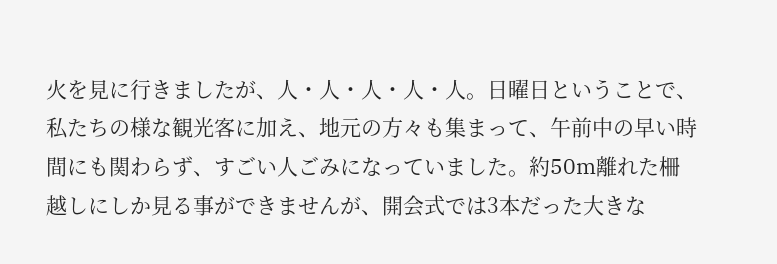火を見に行きましたが、人・人・人・人・人。日曜日ということで、私たちの様な観光客に加え、地元の方々も集まって、午前中の早い時間にも関わらず、すごい人ごみになっていました。約50m離れた柵越しにしか見る事ができませんが、開会式では3本だった大きな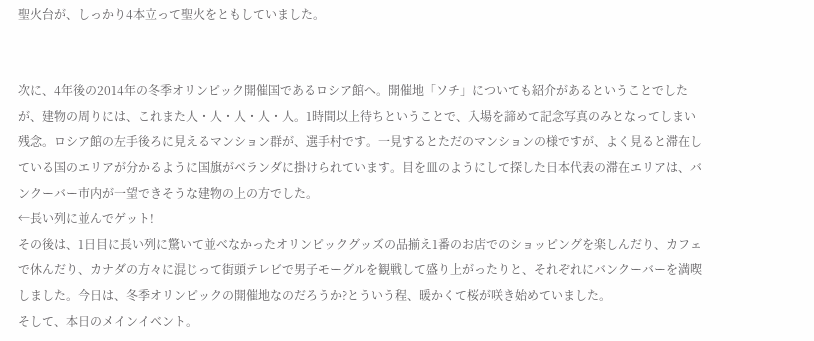聖火台が、しっかり4本立って聖火をともしていました。


次に、4年後の2014年の冬季オリンピック開催国であるロシア館へ。開催地「ソチ」についても紹介があるということでしたが、建物の周りには、これまた人・人・人・人・人。1時間以上待ちということで、入場を諦めて記念写真のみとなってしまい残念。ロシア館の左手後ろに見えるマンション群が、選手村です。一見するとただのマンションの様ですが、よく見ると滞在している国のエリアが分かるように国旗がベランダに掛けられています。目を皿のようにして探した日本代表の滞在エリアは、バンクーバー市内が一望できそうな建物の上の方でした。
←長い列に並んでゲット!
その後は、1日目に長い列に驚いて並べなかったオリンピックグッズの品揃え1番のお店でのショッピングを楽しんだり、カフェで休んだり、カナダの方々に混じって街頭テレビで男子モーグルを観戦して盛り上がったりと、それぞれにバンクーバーを満喫しました。今日は、冬季オリンピックの開催地なのだろうか?とういう程、暖かくて桜が咲き始めていました。
そして、本日のメインイベント。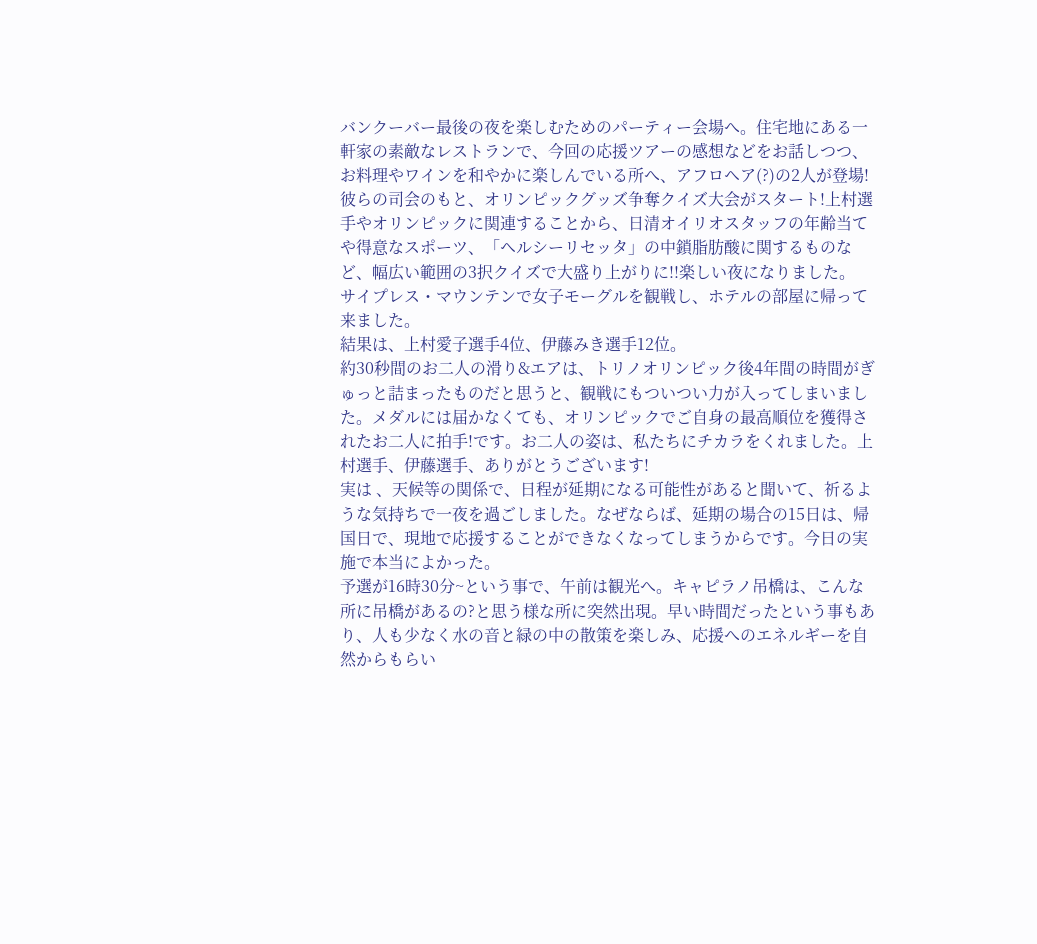バンクーバー最後の夜を楽しむためのパーティー会場へ。住宅地にある一軒家の素敵なレストランで、今回の応援ツアーの感想などをお話しつつ、お料理やワインを和やかに楽しんでいる所へ、アフロヘア(?)の2人が登場!彼らの司会のもと、オリンピックグッズ争奪クイズ大会がスタート!上村選手やオリンピックに関連することから、日清オイリオスタッフの年齢当てや得意なスポーツ、「ヘルシーリセッタ」の中鎖脂肪酸に関するものなど、幅広い範囲の3択クイズで大盛り上がりに!!楽しい夜になりました。
サイプレス・マウンテンで女子モーグルを観戦し、ホテルの部屋に帰って来ました。
結果は、上村愛子選手4位、伊藤みき選手12位。
約30秒間のお二人の滑り&エアは、トリノオリンピック後4年間の時間がぎゅっと詰まったものだと思うと、観戦にもついつい力が入ってしまいました。メダルには届かなくても、オリンピックでご自身の最高順位を獲得されたお二人に拍手!です。お二人の姿は、私たちにチカラをくれました。上村選手、伊藤選手、ありがとうございます!
実は 、天候等の関係で、日程が延期になる可能性があると聞いて、祈るような気持ちで一夜を過ごしました。なぜならば、延期の場合の15日は、帰国日で、現地で応援することができなくなってしまうからです。今日の実施で本当によかった。
予選が16時30分~という事で、午前は観光へ。キャピラノ吊橋は、こんな所に吊橋があるの?と思う様な所に突然出現。早い時間だったという事もあり、人も少なく水の音と緑の中の散策を楽しみ、応援へのエネルギーを自然からもらい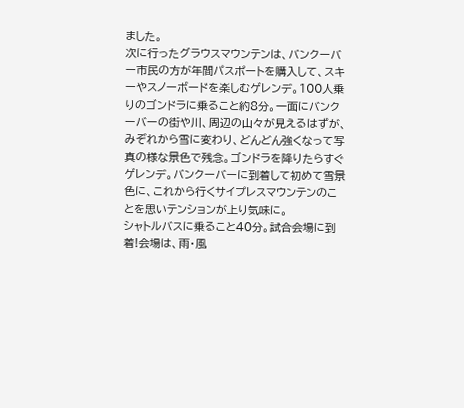ました。
次に行ったグラウスマウンテンは、バンクーバー市民の方が年間パスポートを購入して、スキーやスノーボードを楽しむゲレンデ。100人乗りのゴンドラに乗ること約8分。一面にバンクーバーの街や川、周辺の山々が見えるはずが、みぞれから雪に変わり、どんどん強くなって写真の様な景色で残念。ゴンドラを降りたらすぐゲレンデ。バンクーバーに到着して初めて雪景色に、これから行くサイプレスマウンテンのことを思いテンションが上り気味に。
シャトルバスに乗ること40分。試合会場に到着!会場は、雨・風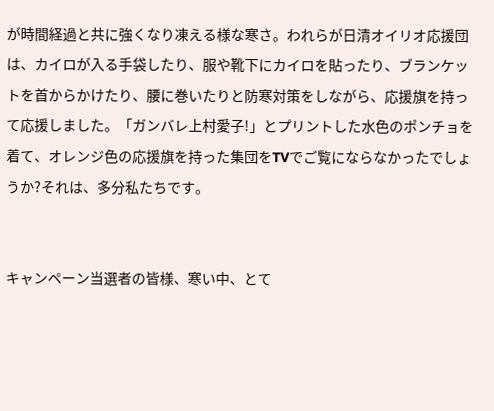が時間経過と共に強くなり凍える様な寒さ。われらが日清オイリオ応援団は、カイロが入る手袋したり、服や靴下にカイロを貼ったり、ブランケットを首からかけたり、腰に巻いたりと防寒対策をしながら、応援旗を持って応援しました。「ガンバレ上村愛子!」とプリントした水色のポンチョを着て、オレンジ色の応援旗を持った集団をTVでご覧にならなかったでしょうか?それは、多分私たちです。


キャンペーン当選者の皆様、寒い中、とて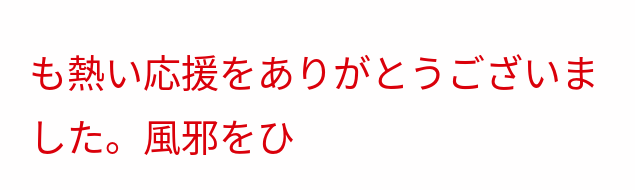も熱い応援をありがとうございました。風邪をひ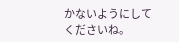かないようにしてくださいね。